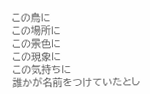この鳥に
この場所に
この景色に
この現象に
この気持ちに
誰かが名前をつけていたとし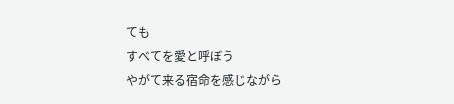ても
すべてを愛と呼ぼう
やがて来る宿命を感じながら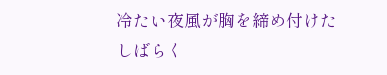冷たい夜風が胸を締め付けた
しばらく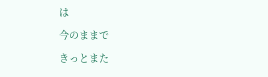は
今のままで
きっとまた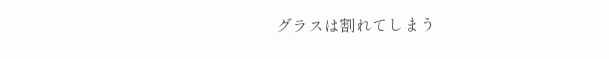グラスは割れてしまう